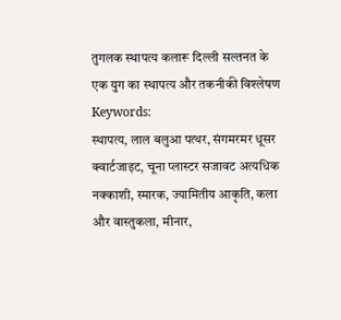तुगलक स्थापत्य कलारू दिल्ली सल्तनत के एक युग का स्थापत्य और तकनीकी विश्लेषण
Keywords:
स्थापत्य, लाल बलुआ पत्थर, संगमरमर धूसर क्वार्टजाइट, चूना प्लास्टर सजावट अत्यधिक नक्काशी, स्मारक, ज्यामितीय आकृति, कला और वास्तुकला, मीनार,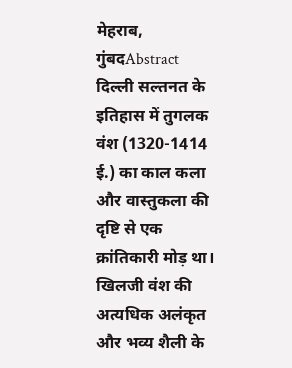मेहराब, गुंबदAbstract
दिल्ली सल्तनत के इतिहास में तुगलक वंश (1320-1414 ई.) का काल कला और वास्तुकला की दृष्टि से एक क्रांतिकारी मोड़ था। खिलजी वंश की अत्यधिक अलंकृत और भव्य शैली के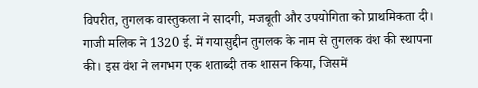विपरीत, तुगलक वास्तुकला ने सादगी, मजबूती और उपयोगिता को प्राथमिकता दी। गाजी मलिक ने 1320 ई. में गयासुद्दीन तुगलक के नाम से तुगलक वंश की स्थापना की। इस वंश ने लगभग एक शताब्दी तक शासन किया, जिसमें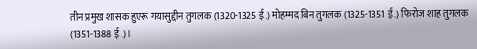तीन प्रमुख शासक हुएरू गयासुद्दीन तुगलक (1320-1325 ई.) मोहम्मद बिन तुगलक (1325-1351 ई.) फिरोज शाह तुगलक (1351-1388 ई.)।